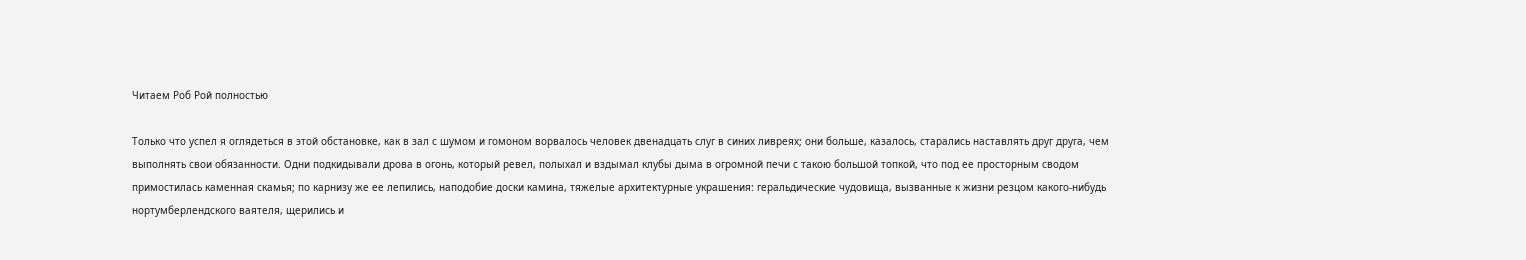Читаем Роб Рой полностью

Только что успел я оглядеться в этой обстановке, как в зал с шумом и гомоном ворвалось человек двенадцать слуг в синих ливреях; они больше, казалось, старались наставлять друг друга, чем выполнять свои обязанности. Одни подкидывали дрова в огонь, который ревел, полыхал и вздымал клубы дыма в огромной печи с такою большой топкой, что под ее просторным сводом примостилась каменная скамья; по карнизу же ее лепились, наподобие доски камина, тяжелые архитектурные украшения: геральдические чудовища, вызванные к жизни резцом какого-нибудь нортумберлендского ваятеля, щерились и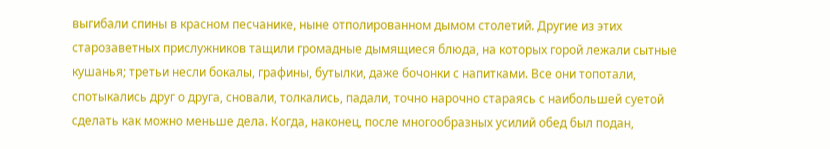выгибали спины в красном песчанике, ныне отполированном дымом столетий. Другие из этих старозаветных прислужников тащили громадные дымящиеся блюда, на которых горой лежали сытные кушанья; третьи несли бокалы, графины, бутылки, даже бочонки с напитками. Все они топотали, спотыкались друг о друга, сновали, толкались, падали, точно нарочно стараясь с наибольшей суетой сделать как можно меньше дела. Когда, наконец, после многообразных усилий обед был подан,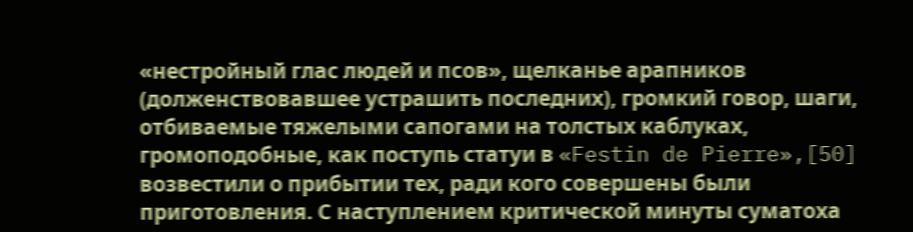«нестройный глас людей и псов», щелканье арапников (долженствовавшее устрашить последних), громкий говор, шаги, отбиваемые тяжелыми сапогами на толстых каблуках, громоподобные, как поступь статуи в «Festin de Pierre»,[50] возвестили о прибытии тех, ради кого совершены были приготовления. С наступлением критической минуты суматоха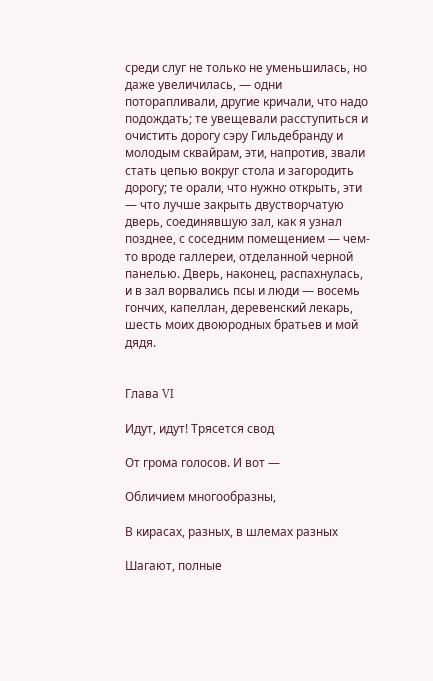среди слуг не только не уменьшилась, но даже увеличилась, — одни поторапливали, другие кричали, что надо подождать; те увещевали расступиться и очистить дорогу сэру Гильдебранду и молодым сквайрам, эти, напротив, звали стать цепью вокруг стола и загородить дорогу; те орали, что нужно открыть, эти — что лучше закрыть двустворчатую дверь, соединявшую зал, как я узнал позднее, с соседним помещением — чем-то вроде галлереи, отделанной черной панелью. Дверь, наконец, распахнулась, и в зал ворвались псы и люди — восемь гончих, капеллан, деревенский лекарь, шесть моих двоюродных братьев и мой дядя.


Глава VI

Идут, идут! Трясется свод

От грома голосов. И вот —

Обличием многообразны,

В кирасах, разных, в шлемах разных

Шагают, полные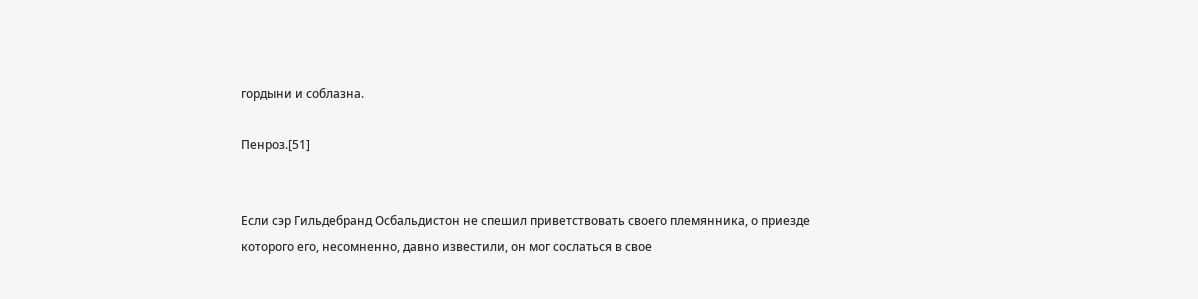гордыни и соблазна.

Пенроз.[51]


Если сэр Гильдебранд Осбальдистон не спешил приветствовать своего племянника, о приезде которого его, несомненно, давно известили, он мог сослаться в свое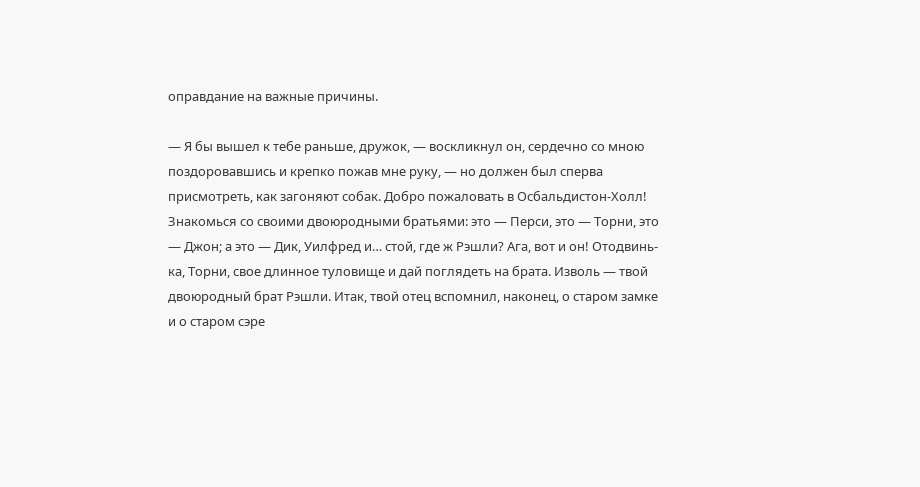оправдание на важные причины.

— Я бы вышел к тебе раньше, дружок, — воскликнул он, сердечно со мною поздоровавшись и крепко пожав мне руку, — но должен был сперва присмотреть, как загоняют собак. Добро пожаловать в Осбальдистон-Холл! Знакомься со своими двоюродными братьями: это — Перси, это — Торни, это — Джон; а это — Дик, Уилфред и… стой, где ж Рэшли? Ага, вот и он! Отодвинь-ка, Торни, свое длинное туловище и дай поглядеть на брата. Изволь — твой двоюродный брат Рэшли. Итак, твой отец вспомнил, наконец, о старом замке и о старом сэре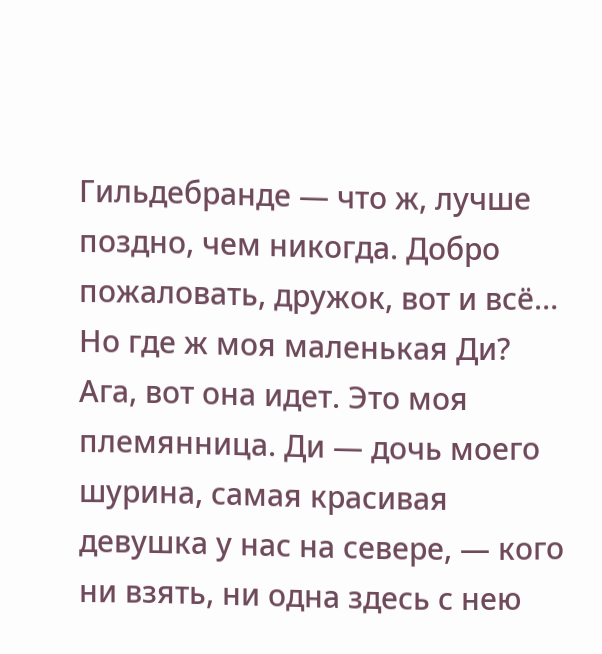Гильдебранде — что ж, лучше поздно, чем никогда. Добро пожаловать, дружок, вот и всё… Но где ж моя маленькая Ди? Ага, вот она идет. Это моя племянница. Ди — дочь моего шурина, самая красивая девушка у нас на севере, — кого ни взять, ни одна здесь с нею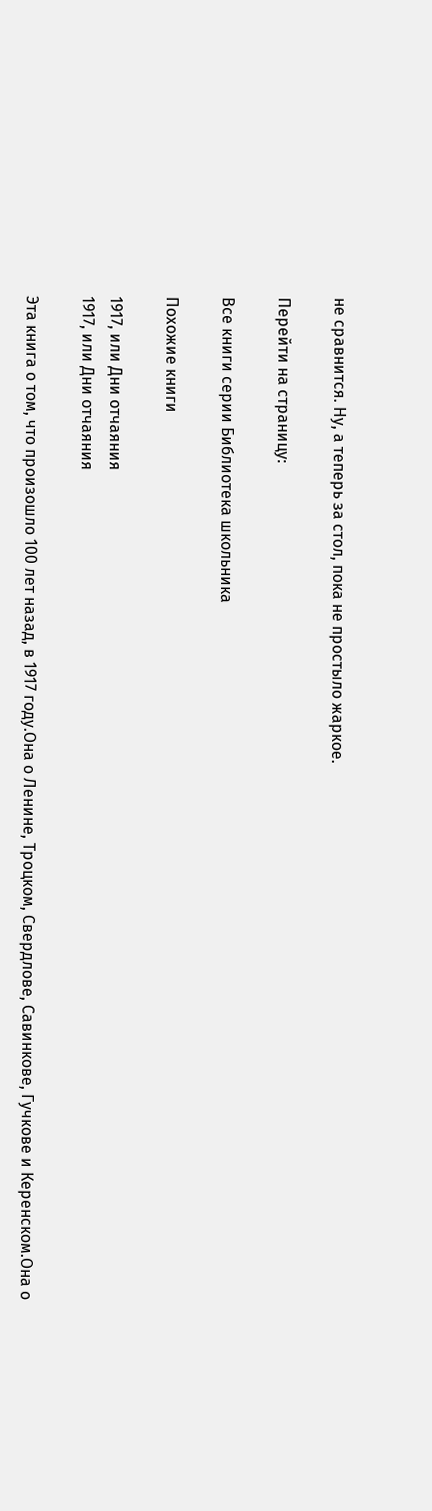не сравнится. Ну, а теперь за стол, пока не простыло жаркое.

Перейти на страницу:

Все книги серии Библиотека школьника

Похожие книги

1917, или Дни отчаяния
1917, или Дни отчаяния

Эта книга о том, что произошло 100 лет назад, в 1917 году.Она о Ленине, Троцком, Свердлове, Савинкове, Гучкове и Керенском.Она о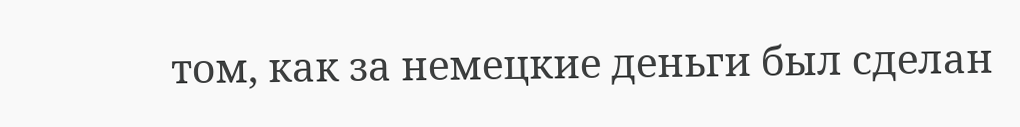том, как за немецкие деньги был сделан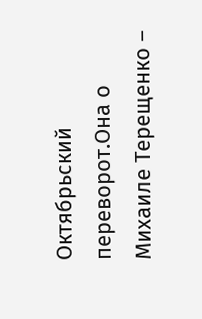Октябрьский переворот.Она о Михаиле Терещенко –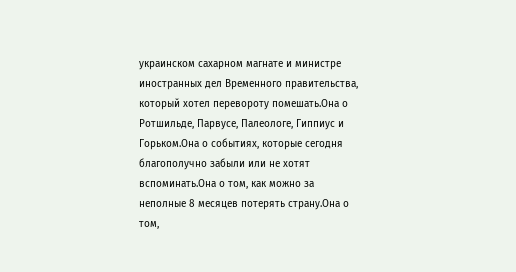украинском сахарном магнате и министре иностранных дел Временного правительства, который хотел перевороту помешать.Она о Ротшильде, Парвусе, Палеологе, Гиппиус и Горьком.Она о событиях, которые сегодня благополучно забыли или не хотят вспоминать.Она о том, как можно за неполные 8 месяцев потерять страну.Она о том,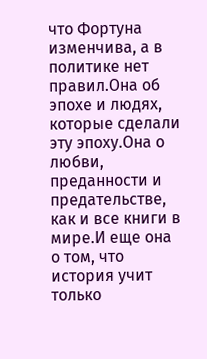что Фортуна изменчива, а в политике нет правил.Она об эпохе и людях, которые сделали эту эпоху.Она о любви, преданности и предательстве, как и все книги в мире.И еще она о том, что история учит только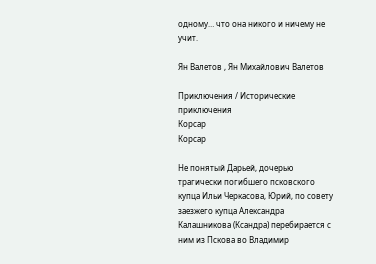одному… что она никого и ничему не учит.

Ян Валетов , Ян Михайлович Валетов

Приключения / Исторические приключения
Корсар
Корсар

Не понятый Дарьей, дочерью трагически погибшего псковского купца Ильи Черкасова, Юрий, по совету заезжего купца Александра Калашникова (Ксандра) перебирается с ним из Пскова во Владимир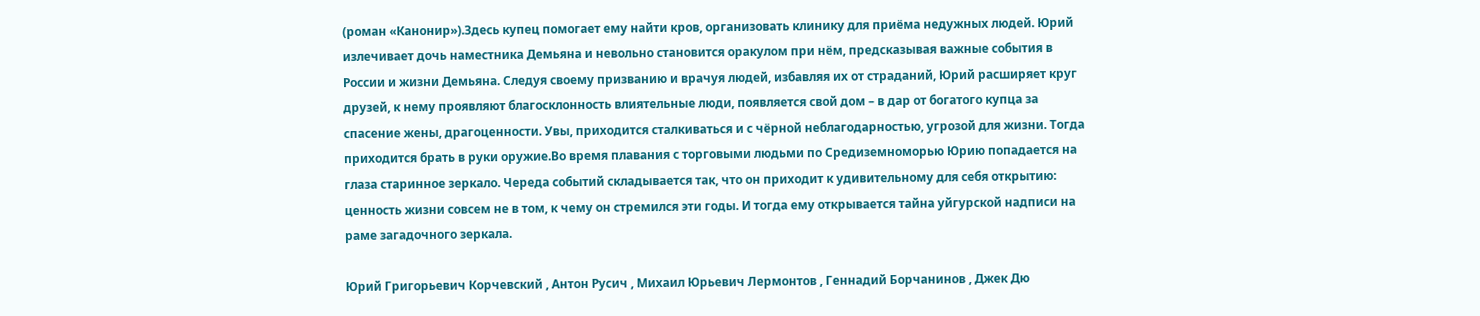(роман «Канонир»).Здесь купец помогает ему найти кров, организовать клинику для приёма недужных людей. Юрий излечивает дочь наместника Демьяна и невольно становится оракулом при нём, предсказывая важные события в России и жизни Демьяна. Следуя своему призванию и врачуя людей, избавляя их от страданий, Юрий расширяет круг друзей, к нему проявляют благосклонность влиятельные люди, появляется свой дом – в дар от богатого купца за спасение жены, драгоценности. Увы, приходится сталкиваться и с чёрной неблагодарностью, угрозой для жизни. Тогда приходится брать в руки оружие.Во время плавания с торговыми людьми по Средиземноморью Юрию попадается на глаза старинное зеркало. Череда событий складывается так, что он приходит к удивительному для себя открытию: ценность жизни совсем не в том, к чему он стремился эти годы. И тогда ему открывается тайна уйгурской надписи на раме загадочного зеркала.

Юрий Григорьевич Корчевский , Антон Русич , Михаил Юрьевич Лермонтов , Геннадий Борчанинов , Джек Дю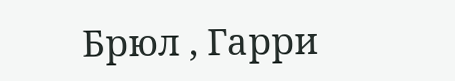Брюл , Гарри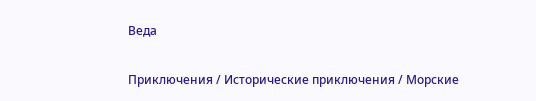Веда

Приключения / Исторические приключения / Морские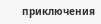приключения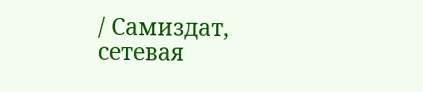/ Самиздат, сетевая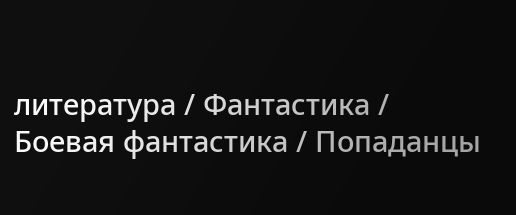литература / Фантастика / Боевая фантастика / Попаданцы